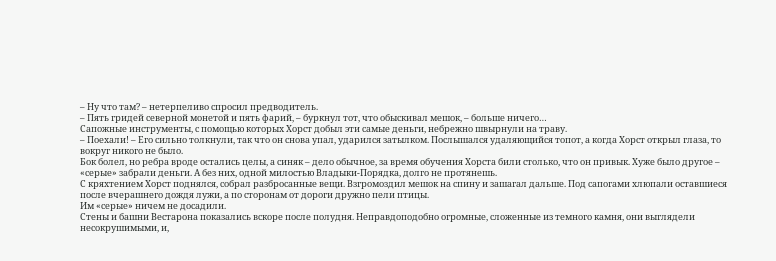– Ну что там? – нетерпеливо спросил предводитель.
– Пять гридей северной монетой и пять фарий, – буркнул тот, что обыскивал мешок, – больше ничего…
Сапожные инструменты, с помощью которых Хорст добыл эти самые деньги, небрежно швырнули на траву.
– Поехали! – Его сильно толкнули, так что он снова упал, ударился затылком. Послышался удаляющийся топот, а когда Хорст открыл глаза, то вокруг никого не было.
Бок болел, но ребра вроде остались целы, а синяк – дело обычное, за время обучения Хорста били столько, что он привык. Хуже было другое – «серые» забрали деньги. А без них, одной милостью Владыки-Порядка, долго не протянешь.
С кряхтением Хорст поднялся, собрал разбросанные вещи. Взгромоздил мешок на спину и зашагал дальше. Под сапогами хлюпали оставшиеся после вчерашнего дождя лужи, а по сторонам от дороги дружно пели птицы.
Им «серые» ничем не досадили.
Стены и башни Вестарона показались вскоре после полудня. Неправдоподобно огромные, сложенные из темного камня, они выглядели несокрушимыми, и,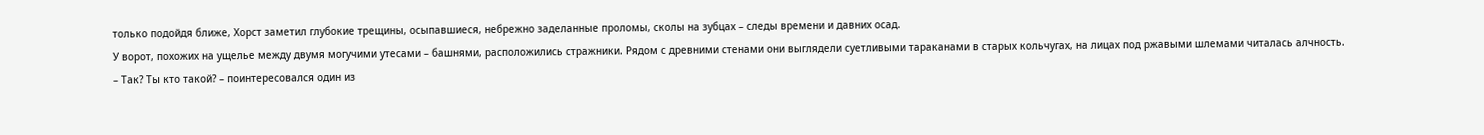только подойдя ближе, Хорст заметил глубокие трещины, осыпавшиеся, небрежно заделанные проломы, сколы на зубцах – следы времени и давних осад.
У ворот, похожих на ущелье между двумя могучими утесами – башнями, расположились стражники. Рядом с древними стенами они выглядели суетливыми тараканами в старых кольчугах, на лицах под ржавыми шлемами читалась алчность.
– Так? Ты кто такой? – поинтересовался один из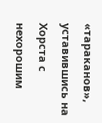«тараканов», уставившись на Хорста с нехорошим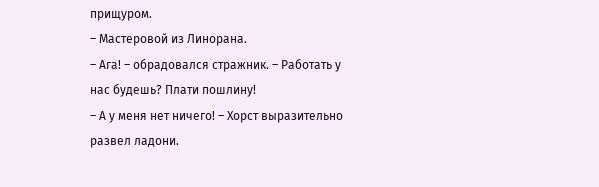прищуром.
– Мастеровой из Линорана.
– Ага! – обрадовался стражник. – Работать у нас будешь? Плати пошлину!
– А у меня нет ничего! – Хорст выразительно развел ладони.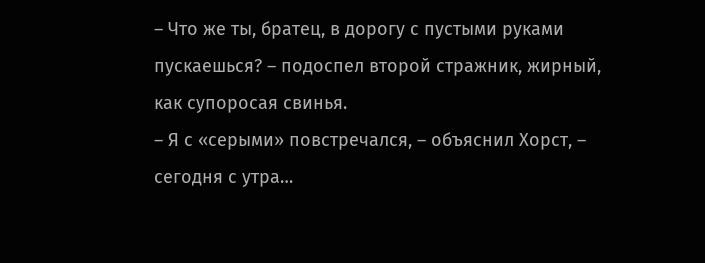– Что же ты, братец, в дорогу с пустыми руками пускаешься? – подоспел второй стражник, жирный, как супоросая свинья.
– Я с «серыми» повстречался, – объяснил Хорст, – сегодня с утра…